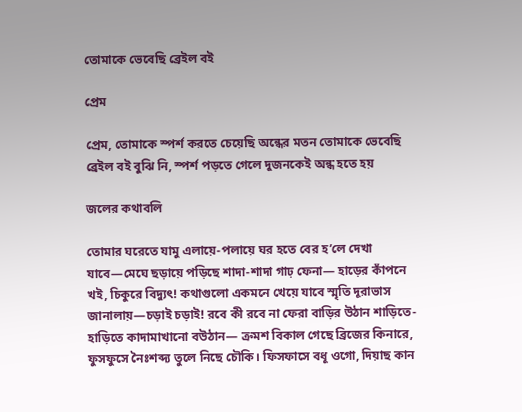তোমাকে ভেবেছি ব্রেইল বই

প্রেম

প্রেম, তোমাকে স্পর্শ করতে চেয়েছি অন্ধের মতন তোমাকে ভেবেছি ব্রেইল বই বুঝি নি, স্পর্শ পড়তে গেলে দুজনকেই অন্ধ হতে হয়

জলের কথাবলি

তোমার ঘরেতে যামু এলায়ে-পলায়ে ঘর হতে বের হ’লে দেখা যাবে—মেঘে ছড়ায়ে পড়িছে শাদা-শাদা গাঢ় ফেনা— হাড়ের কাঁপনে খই, চিকুরে বিদ্যুৎ! কথাগুলো একমনে খেয়ে যাবে স্মৃতি দূরাভাস জানালায়—চড়াই চড়াই! রবে কী রবে না ফেরা বাড়ির উঠান শাড়িতে-হাড়িতে কাদামাখানো বউঠান— ক্রমশ বিকাল গেছে ব্রিজের কিনারে, ফুসফুসে নৈঃশব্দ্য তুলে নিছে চৌকি। ফিসফাসে বধূ ওগো, দিয়াছ কান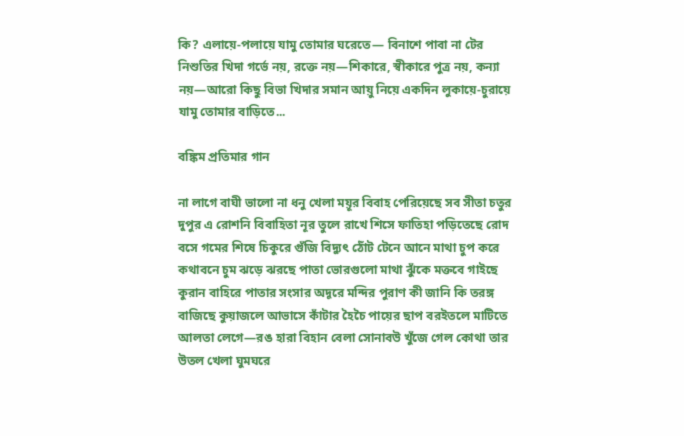কি? এলায়ে-পলায়ে যামু তোমার ঘরেতে— বিনাশে পাবা না টের নিশুতির খিদা গর্ভে নয়, রক্তে নয়—শিকারে, স্বীকারে পুত্র নয়, কন্যা নয়—আরো কিছু বিভা খিদার সমান আয়ু নিয়ে একদিন লুকায়ে-চুরায়ে যামু তোমার বাড়িতে...

বঙ্কিম প্রতিমার গান

না লাগে বাঘী ভালো না ধনু খেলা ময়ূর বিবাহ পেরিয়েছে সব সীতা চতুর দুপুর এ রোশনি বিবাহিতা নূর তুলে রাখে শিসে ফাতিহা পড়িতেছে রোদ বসে গমের শিষে চিকুরে গুঁজি বিদ্যুৎ ঠোঁট টেনে আনে মাথা চুপ করে কথাবনে চুম ঝড়ে ঝরছে পাতা ভোরগুলো মাথা ঝুঁকে মক্তবে গাইছে কুরান বাহিরে পাতার সংসার অদূরে মন্দির পুরাণ কী জানি কি তরঙ্গ বাজিছে কুয়াজলে আভাসে কাঁটার হৈচৈ পায়ের ছাপ বরইতলে মাটিতে আলতা লেগে—রঙ হারা বিহান বেলা সোনাবউ খুঁজে গেল কোথা তার উতল খেলা ঘুমঘরে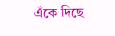এঁকে দিছে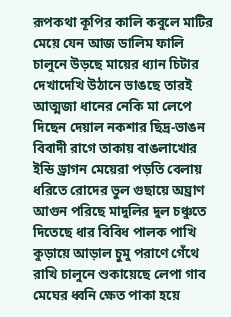রূপকথা কূপির কালি কবুলে মাটির মেয়ে যেন আজ ডালিম ফালি চালুনে উড়ছে মায়ের ধ্যান চিটার দেখাদেখি উঠানে ভাঙছে তারই আত্মজা ধানের নেকি মা লেপে দিছেন দেয়াল নকশার ছিদ্র-ভাঙন বিবাদী রাগে তাকায় বাঙলাখোর ইন্ডি ড্রাগন মেয়েরা পড়তি বেলায় ধরিতে রোদের ভুল গুছায়ে অঘ্রাণ আগুন পরিছে মাদুলির দুল চঞ্চুতে দিতেছে ধার বিবিধ পালক পাখি কুড়ায়ে আড়াল চুমু পরাণে গেঁথে রাখি চালুনে শুকায়েছে লেপা গাব মেঘের ধ্বনি ক্ষেত পাকা হয়ে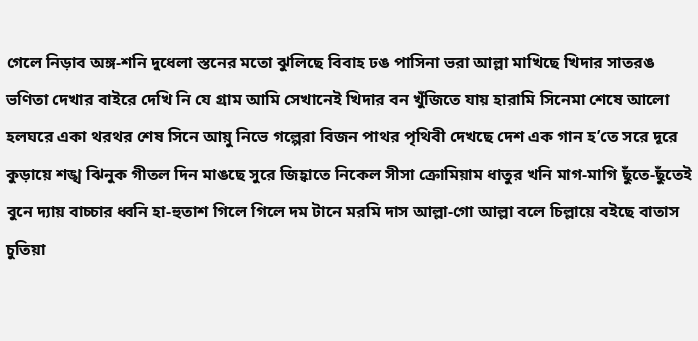গেলে নিড়াব অঙ্গ-শনি দুধেলা স্তনের মতো ঝুলিছে বিবাহ ঢঙ পাসিনা ভরা আল্লা মাখিছে খিদার সাতরঙ ভণিতা দেখার বাইরে দেখি নি যে গ্রাম আমি সেখানেই খিদার বন খুঁজিতে যায় হারামি সিনেমা শেষে আলো হলঘরে একা থরথর শেষ সিনে আয়ু নিভে গল্পেরা বিজন পাথর পৃথিবী দেখছে দেশ এক গান হ’তে সরে দূরে কুড়ায়ে শঙ্খ ঝিনুক গীতল দিন মাঙছে সুরে জিহ্বাতে নিকেল সীসা ক্রোমিয়াম ধাতুর খনি মাগ-মাগি ছুঁতে-ছুঁতেই বুনে দ্যায় বাচ্চার ধ্বনি হা-হুতাশ গিলে গিলে দম টানে মরমি দাস আল্লা-গো আল্লা বলে চিল্লায়ে বইছে বাতাস চুতিয়া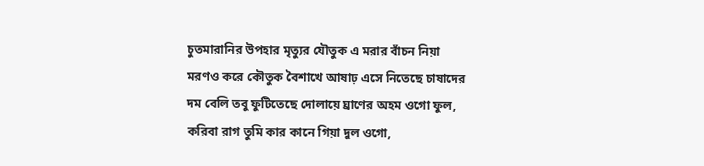চুতমারানির উপহার মৃত্যুর যৌতুক এ মরার বাঁচন নিয়া মরণও করে কৌতুক বৈশাখে আষাঢ় এসে নিতেছে চাষাদের দম বেলি তবু ফুটিতেছে দোলায়ে ঘ্রাণের অহম ওগো ফুল, করিবা রাগ তুমি কার কানে গিয়া দুল ওগো,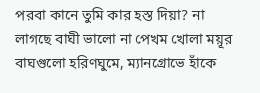পরবা কানে তুমি কার হস্ত দিয়া? না লাগছে বাঘী ভালো না পেখম খোলা ময়ূর বাঘগুলো হরিণঘুমে, ম্যানগ্রোভে হাঁকে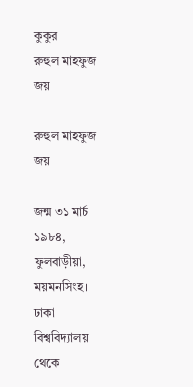কুকুর
রুহুল মাহফুজ জয়

রুহুল মাহফুজ জয়

জন্ম ৩১ মার্চ ১৯৮৪, ফুলবাড়ীয়া, ময়মনসিংহ। ঢাকা বিশ্ববিদ্যালয় থেকে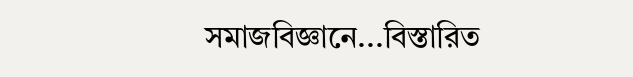সমাজবিজ্ঞানে...বিস্তারিত